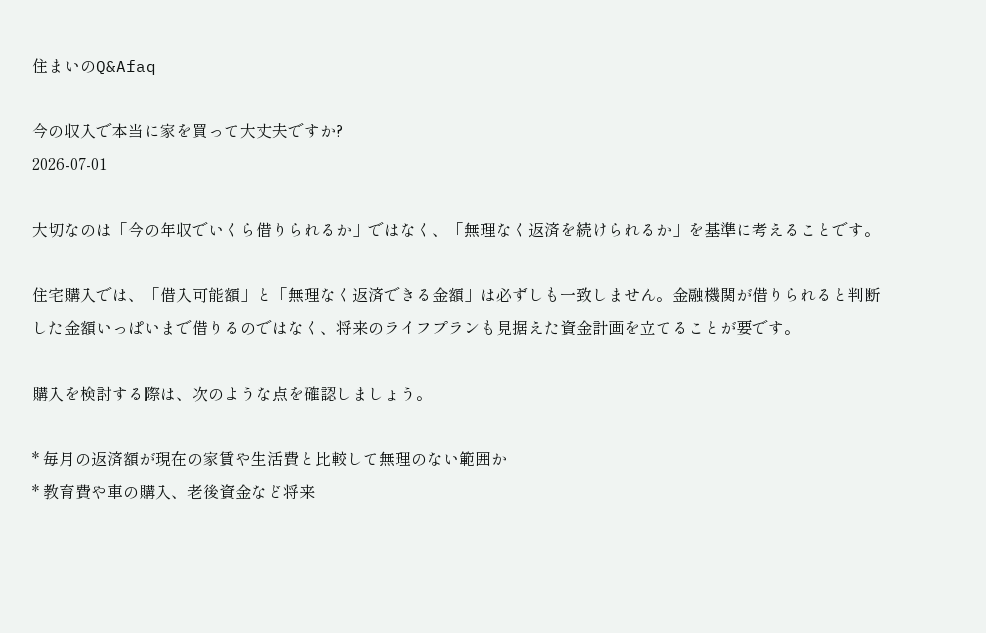住まいのQ&Afaq

今の収入で本当に家を買って大丈夫ですか?
2026-07-01

大切なのは「今の年収でいくら借りられるか」ではなく、「無理なく返済を続けられるか」を基準に考えることです。

住宅購入では、「借入可能額」と「無理なく返済できる金額」は必ずしも一致しません。金融機関が借りられると判断した金額いっぱいまで借りるのではなく、将来のライフプランも見据えた資金計画を立てることが要です。

購入を検討する際は、次のような点を確認しましょう。

* 毎月の返済額が現在の家賃や生活費と比較して無理のない範囲か
* 教育費や車の購入、老後資金など将来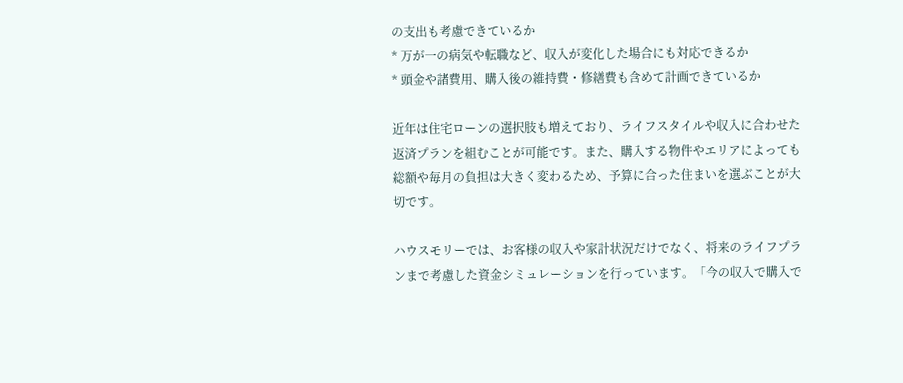の支出も考慮できているか
* 万が一の病気や転職など、収入が変化した場合にも対応できるか
* 頭金や諸費用、購入後の維持費・修繕費も含めて計画できているか

近年は住宅ローンの選択肢も増えており、ライフスタイルや収入に合わせた返済プランを組むことが可能です。また、購入する物件やエリアによっても総額や毎月の負担は大きく変わるため、予算に合った住まいを選ぶことが大切です。

ハウスモリーでは、お客様の収入や家計状況だけでなく、将来のライフプランまで考慮した資金シミュレーションを行っています。「今の収入で購入で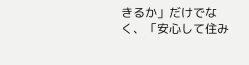きるか」だけでなく、「安心して住み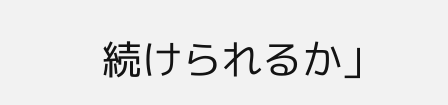続けられるか」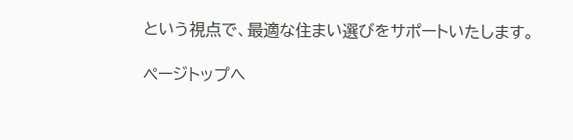という視点で、最適な住まい選びをサポートいたします。

ページトップへ